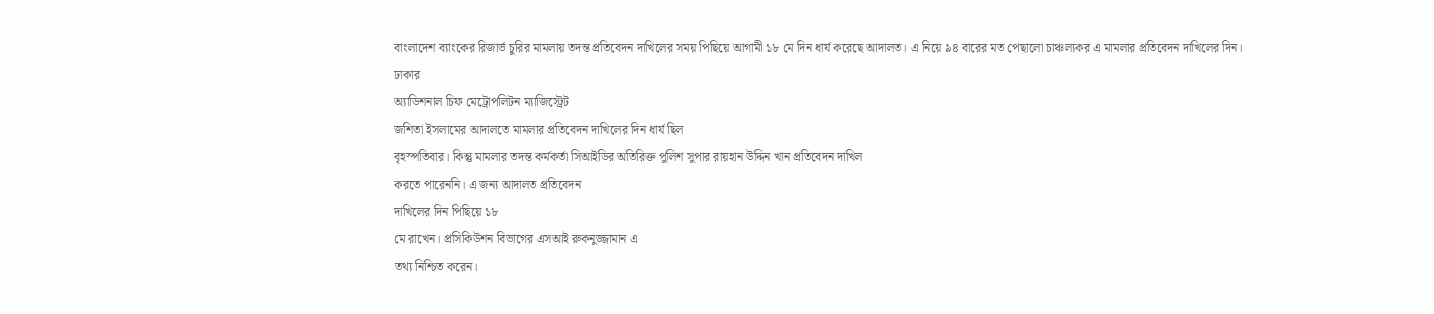বাংলাদেশ ব্যাংকের রিজার্ভ চুরির মামলায় তদন্ত প্রতিবেদন দাখিলের সময় পিছিয়ে আগামী ১৮ মে দিন ধার্য করেছে আদালত। এ নিয়ে ৯৪ বারের মত পেছালো চাঞ্চল্যকর এ মামলার প্রতিবেদন দাখিলের দিন।
ঢাকার
অ্যাডিশনাল চিফ মেট্রোপলিটন ম্যাজিস্ট্রেট
জশিতা ইসলামের আদালতে মামলার প্রতিবেদন দাখিলের দিন ধার্য ছিল
বৃহস্পতিবার। কিন্তু মামলার তদন্ত কর্মকর্তা সিআইডির অতিরিক্ত পুলিশ সুপার রায়হান উদ্দিন খান প্রতিবেদন দাখিল
করতে পারেননি। এ জন্য আদালত প্রতিবেদন
দাখিলের দিন পিছিয়ে ১৮
মে রাখেন। প্রসিকিউশন বিভাগের এসআই রুকনুজ্জামান এ
তথ্য নিশ্চিত করেন।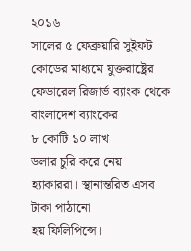২০১৬
সালের ৫ ফেব্রুয়ারি সুইফট
কোডের মাধ্যমে যুক্তরাষ্ট্রের ফেডারেল রিজার্ভ ব্যাংক থেকে বাংলাদেশ ব্যাংকের
৮ কোটি ১০ লাখ
ডলার চুরি করে নেয়
হ্যাকাররা। স্থানান্তরিত এসব টাকা পাঠানো
হয় ফিলিপিন্সে।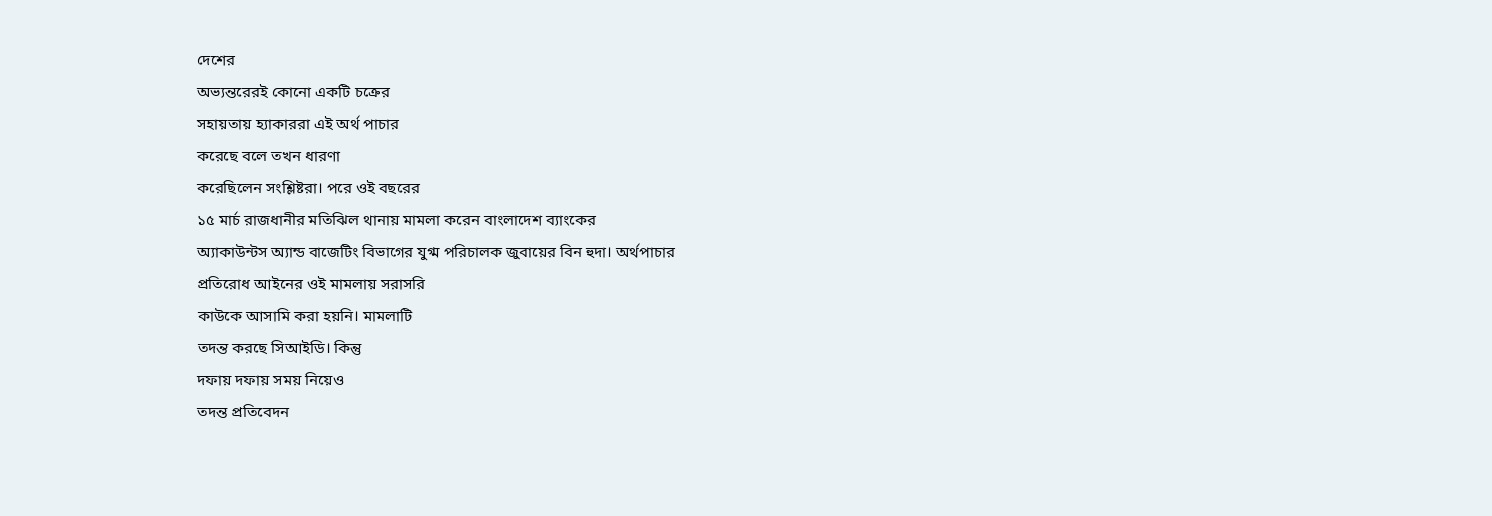দেশের
অভ্যন্তরেরই কোনো একটি চক্রের
সহায়তায় হ্যাকাররা এই অর্থ পাচার
করেছে বলে তখন ধারণা
করেছিলেন সংশ্লিষ্টরা। পরে ওই বছরের
১৫ মার্চ রাজধানীর মতিঝিল থানায় মামলা করেন বাংলাদেশ ব্যাংকের
অ্যাকাউন্টস অ্যান্ড বাজেটিং বিভাগের যুগ্ম পরিচালক জুবায়ের বিন হুদা। অর্থপাচার
প্রতিরোধ আইনের ওই মামলায় সরাসরি
কাউকে আসামি করা হয়নি। মামলাটি
তদন্ত করছে সিআইডি। কিন্তু
দফায় দফায় সময় নিয়েও
তদন্ত প্রতিবেদন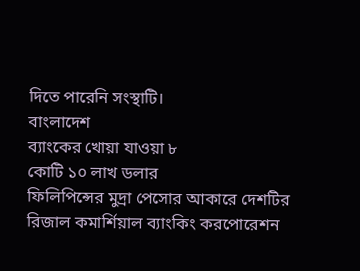দিতে পারেনি সংস্থাটি।
বাংলাদেশ
ব্যাংকের খোয়া যাওয়া ৮
কোটি ১০ লাখ ডলার
ফিলিপিন্সের মুদ্রা পেসোর আকারে দেশটির রিজাল কমার্শিয়াল ব্যাংকিং করপোরেশন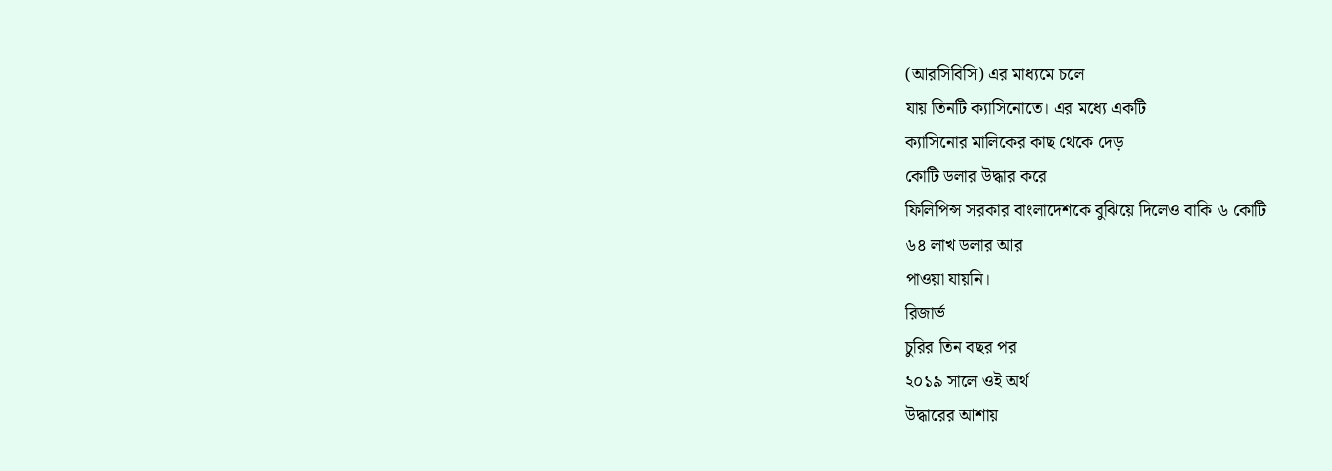(আরসিবিসি) এর মাধ্যমে চলে
যায় তিনটি ক্যাসিনোতে। এর মধ্যে একটি
ক্যাসিনোর মালিকের কাছ থেকে দেড়
কোটি ডলার উদ্ধার করে
ফিলিপিন্স সরকার বাংলাদেশকে বুঝিয়ে দিলেও বাকি ৬ কোটি
৬৪ লাখ ডলার আর
পাওয়া যায়নি।
রিজার্ভ
চুরির তিন বছর পর
২০১৯ সালে ওই অর্থ
উদ্ধারের আশায়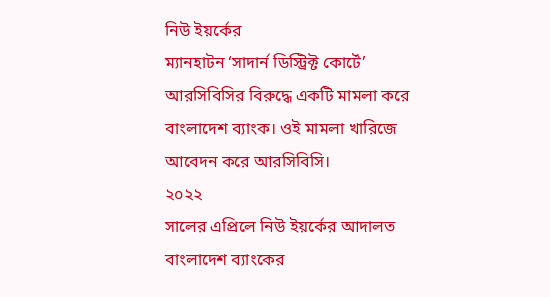নিউ ইয়র্কের
ম্যানহাটন ‘সাদার্ন ডিস্ট্রিক্ট কোর্টে’ আরসিবিসির বিরুদ্ধে একটি মামলা করে
বাংলাদেশ ব্যাংক। ওই মামলা খারিজে
আবেদন করে আরসিবিসি।
২০২২
সালের এপ্রিলে নিউ ইয়র্কের আদালত
বাংলাদেশ ব্যাংকের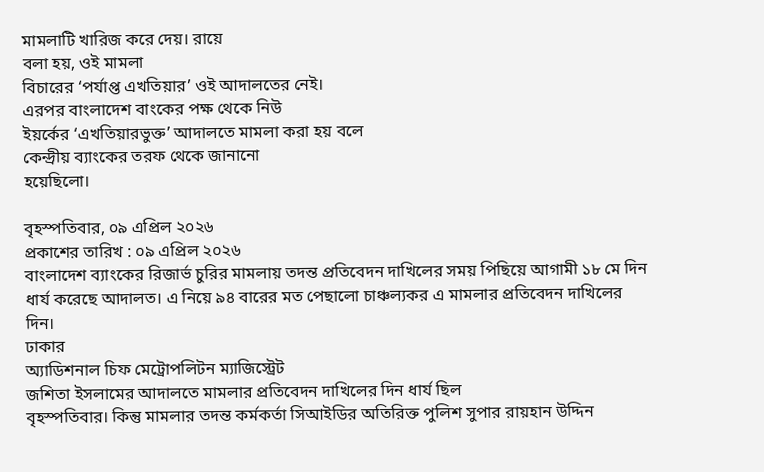মামলাটি খারিজ করে দেয়। রায়ে
বলা হয়, ওই মামলা
বিচারের ‘পর্যাপ্ত এখতিয়ার’ ওই আদালতের নেই।
এরপর বাংলাদেশ বাংকের পক্ষ থেকে নিউ
ইয়র্কের ‘এখতিয়ারভুক্ত’ আদালতে মামলা করা হয় বলে
কেন্দ্রীয় ব্যাংকের তরফ থেকে জানানো
হয়েছিলো।

বৃহস্পতিবার, ০৯ এপ্রিল ২০২৬
প্রকাশের তারিখ : ০৯ এপ্রিল ২০২৬
বাংলাদেশ ব্যাংকের রিজার্ভ চুরির মামলায় তদন্ত প্রতিবেদন দাখিলের সময় পিছিয়ে আগামী ১৮ মে দিন ধার্য করেছে আদালত। এ নিয়ে ৯৪ বারের মত পেছালো চাঞ্চল্যকর এ মামলার প্রতিবেদন দাখিলের দিন।
ঢাকার
অ্যাডিশনাল চিফ মেট্রোপলিটন ম্যাজিস্ট্রেট
জশিতা ইসলামের আদালতে মামলার প্রতিবেদন দাখিলের দিন ধার্য ছিল
বৃহস্পতিবার। কিন্তু মামলার তদন্ত কর্মকর্তা সিআইডির অতিরিক্ত পুলিশ সুপার রায়হান উদ্দিন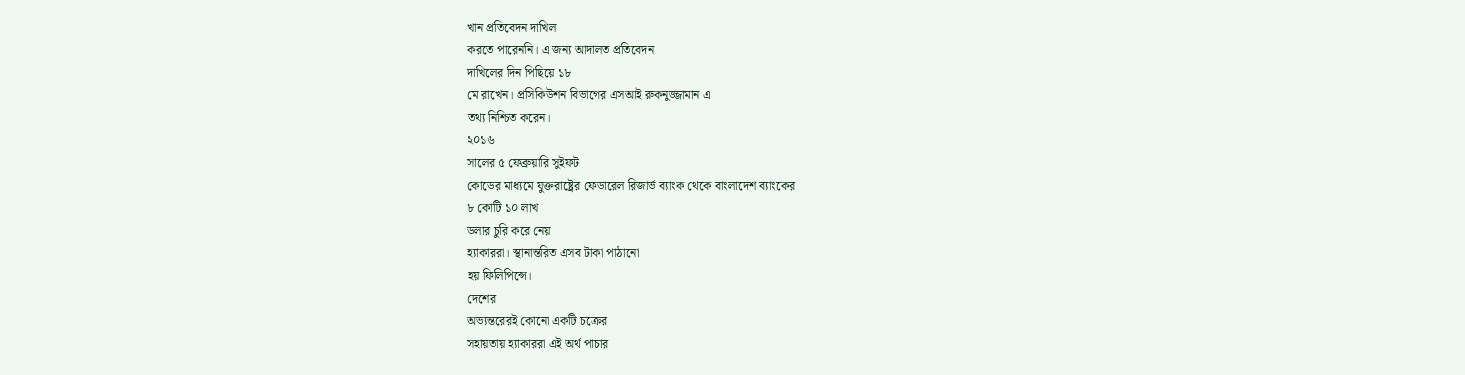খান প্রতিবেদন দাখিল
করতে পারেননি। এ জন্য আদালত প্রতিবেদন
দাখিলের দিন পিছিয়ে ১৮
মে রাখেন। প্রসিকিউশন বিভাগের এসআই রুকনুজ্জামান এ
তথ্য নিশ্চিত করেন।
২০১৬
সালের ৫ ফেব্রুয়ারি সুইফট
কোডের মাধ্যমে যুক্তরাষ্ট্রের ফেডারেল রিজার্ভ ব্যাংক থেকে বাংলাদেশ ব্যাংকের
৮ কোটি ১০ লাখ
ডলার চুরি করে নেয়
হ্যাকাররা। স্থানান্তরিত এসব টাকা পাঠানো
হয় ফিলিপিন্সে।
দেশের
অভ্যন্তরেরই কোনো একটি চক্রের
সহায়তায় হ্যাকাররা এই অর্থ পাচার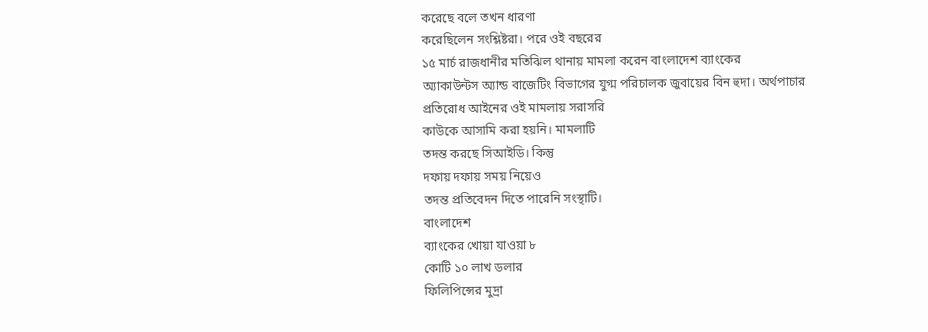করেছে বলে তখন ধারণা
করেছিলেন সংশ্লিষ্টরা। পরে ওই বছরের
১৫ মার্চ রাজধানীর মতিঝিল থানায় মামলা করেন বাংলাদেশ ব্যাংকের
অ্যাকাউন্টস অ্যান্ড বাজেটিং বিভাগের যুগ্ম পরিচালক জুবায়ের বিন হুদা। অর্থপাচার
প্রতিরোধ আইনের ওই মামলায় সরাসরি
কাউকে আসামি করা হয়নি। মামলাটি
তদন্ত করছে সিআইডি। কিন্তু
দফায় দফায় সময় নিয়েও
তদন্ত প্রতিবেদন দিতে পারেনি সংস্থাটি।
বাংলাদেশ
ব্যাংকের খোয়া যাওয়া ৮
কোটি ১০ লাখ ডলার
ফিলিপিন্সের মুদ্রা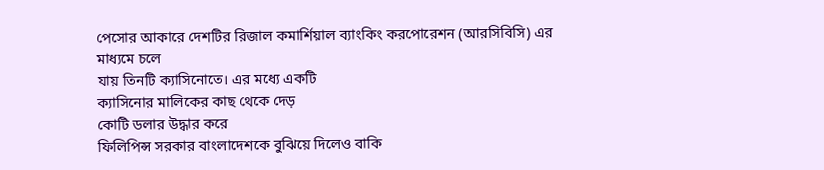পেসোর আকারে দেশটির রিজাল কমার্শিয়াল ব্যাংকিং করপোরেশন (আরসিবিসি) এর মাধ্যমে চলে
যায় তিনটি ক্যাসিনোতে। এর মধ্যে একটি
ক্যাসিনোর মালিকের কাছ থেকে দেড়
কোটি ডলার উদ্ধার করে
ফিলিপিন্স সরকার বাংলাদেশকে বুঝিয়ে দিলেও বাকি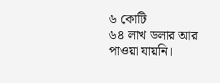৬ কোটি
৬৪ লাখ ডলার আর
পাওয়া যায়নি।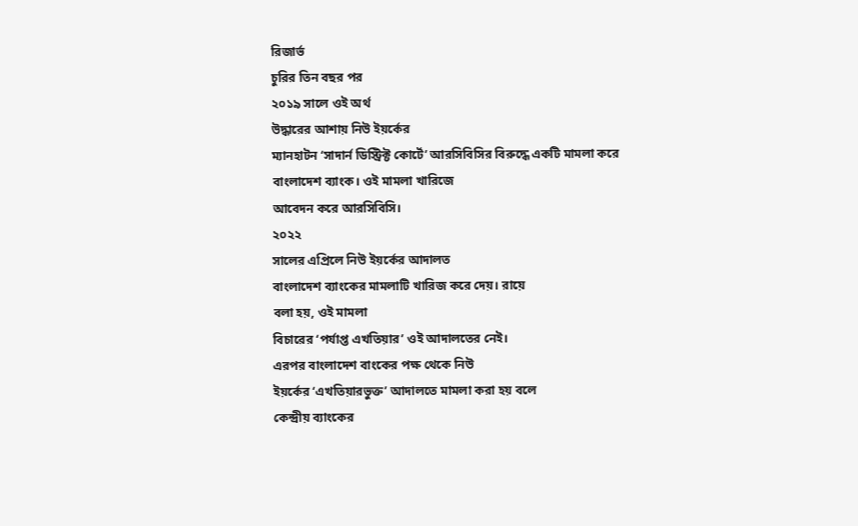রিজার্ভ
চুরির তিন বছর পর
২০১৯ সালে ওই অর্থ
উদ্ধারের আশায় নিউ ইয়র্কের
ম্যানহাটন ‘সাদার্ন ডিস্ট্রিক্ট কোর্টে’ আরসিবিসির বিরুদ্ধে একটি মামলা করে
বাংলাদেশ ব্যাংক। ওই মামলা খারিজে
আবেদন করে আরসিবিসি।
২০২২
সালের এপ্রিলে নিউ ইয়র্কের আদালত
বাংলাদেশ ব্যাংকের মামলাটি খারিজ করে দেয়। রায়ে
বলা হয়, ওই মামলা
বিচারের ‘পর্যাপ্ত এখতিয়ার’ ওই আদালতের নেই।
এরপর বাংলাদেশ বাংকের পক্ষ থেকে নিউ
ইয়র্কের ‘এখতিয়ারভুক্ত’ আদালতে মামলা করা হয় বলে
কেন্দ্রীয় ব্যাংকের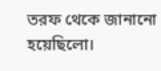তরফ থেকে জানানো
হয়েছিলো।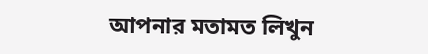আপনার মতামত লিখুন